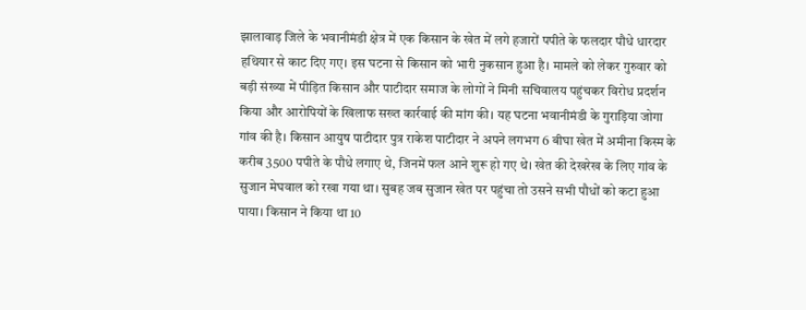झालावाड़ जिले के भवानीमंडी क्षेत्र में एक किसान के खेत में लगे हजारों पपीते के फलदार पौधे धारदार हथियार से काट दिए गए। इस घटना से किसान को भारी नुकसान हुआ है। मामले को लेकर गुरुवार को बड़ी संख्या में पीड़ित किसान और पाटीदार समाज के लोगों ने मिनी सचिवालय पहुंचकर विरोध प्रदर्शन किया और आरोपियों के खिलाफ सख्त कार्रवाई की मांग की। यह घटना भवानीमंडी के गुराड़िया जोगा गांव की है। किसान आयुष पाटीदार पुत्र राकेश पाटीदार ने अपने लगभग 6 बीघा खेत में अमीना किस्म के करीब 3500 पपीते के पौधे लगाए थे, जिनमें फल आने शुरू हो गए थे। खेत की देखरेख के लिए गांव के सुजान मेघवाल को रखा गया था। सुबह जब सुजान खेत पर पहुंचा तो उसने सभी पौधों को कटा हुआ पाया। किसान ने किया था 10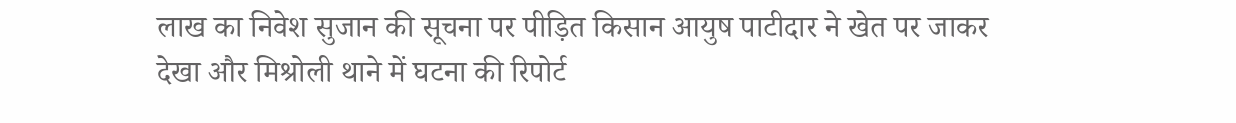लाख का निवेश सुजान की सूचना पर पीड़ित किसान आयुष पाटीदार ने खेत पर जाकर देखा और मिश्रोली थाने में घटना की रिपोर्ट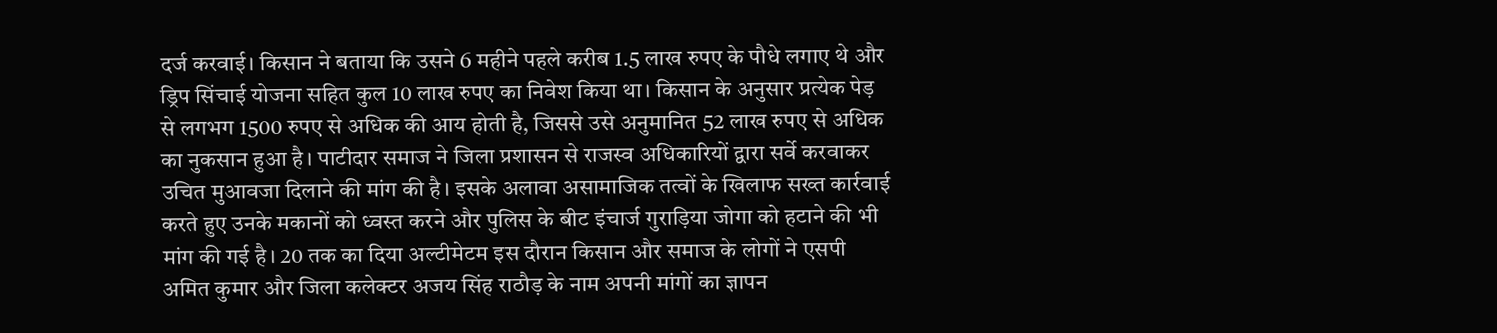दर्ज करवाई। किसान ने बताया कि उसने 6 महीने पहले करीब 1.5 लाख रुपए के पौधे लगाए थे और ड्रिप सिंचाई योजना सहित कुल 10 लाख रुपए का निवेश किया था। किसान के अनुसार प्रत्येक पेड़ से लगभग 1500 रुपए से अधिक की आय होती है, जिससे उसे अनुमानित 52 लाख रुपए से अधिक का नुकसान हुआ है। पाटीदार समाज ने जिला प्रशासन से राजस्व अधिकारियों द्वारा सर्वे करवाकर उचित मुआवजा दिलाने की मांग की है। इसके अलावा असामाजिक तत्वों के खिलाफ सख्त कार्रवाई करते हुए उनके मकानों को ध्वस्त करने और पुलिस के बीट इंचार्ज गुराड़िया जोगा को हटाने की भी मांग की गई है। 20 तक का दिया अल्टीमेटम इस दौरान किसान और समाज के लोगों ने एसपी अमित कुमार और जिला कलेक्टर अजय सिंह राठौड़ के नाम अपनी मांगों का ज्ञापन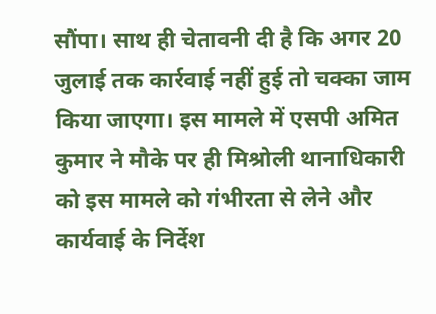सौंपा। साथ ही चेतावनी दी है कि अगर 20 जुलाई तक कार्रवाई नहीं हुई तो चक्का जाम किया जाएगा। इस मामले में एसपी अमित कुमार ने मौके पर ही मिश्रोली थानाधिकारी को इस मामले को गंभीरता से लेने और कार्यवाई के निर्देश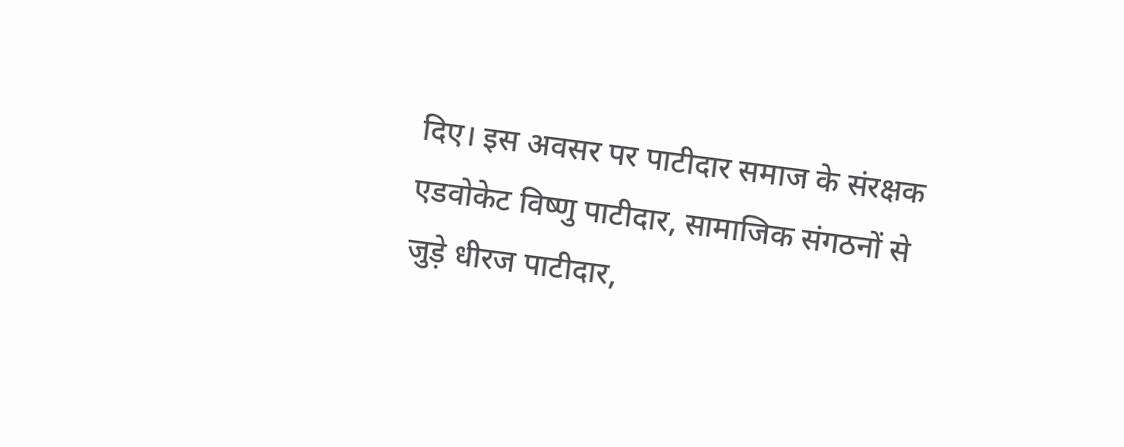दिए। इस अवसर पर पाटीदार समाज के संरक्षक एडवोकेट विष्णु पाटीदार, सामाजिक संगठनों से जुड़े धीरज पाटीदार,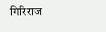गिरिराज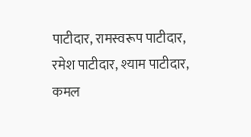पाटीदार, रामस्वरूप पाटीदार, रमेश पाटीदार, श्याम पाटीदार, कमल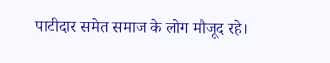पाटीदार समेत समाज के लोग मौजूद रहे।